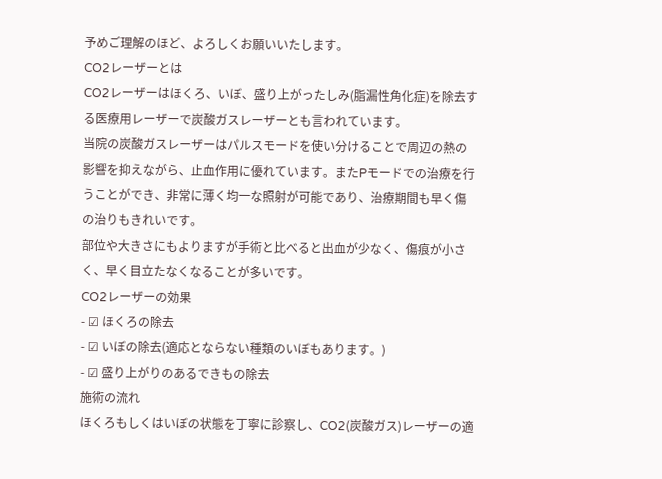予めご理解のほど、よろしくお願いいたします。
CO2レーザーとは
CO2レーザーはほくろ、いぼ、盛り上がったしみ(脂漏性角化症)を除去する医療用レーザーで炭酸ガスレーザーとも言われています。
当院の炭酸ガスレーザーはパルスモードを使い分けることで周辺の熱の影響を抑えながら、止血作用に優れています。またPモードでの治療を行うことができ、非常に薄く均一な照射が可能であり、治療期間も早く傷の治りもきれいです。
部位や大きさにもよりますが手術と比べると出血が少なく、傷痕が小さく、早く目立たなくなることが多いです。
CO2レーザーの効果
- ☑ ほくろの除去
- ☑ いぼの除去(適応とならない種類のいぼもあります。)
- ☑ 盛り上がりのあるできもの除去
施術の流れ
ほくろもしくはいぼの状態を丁寧に診察し、CO2(炭酸ガス)レーザーの適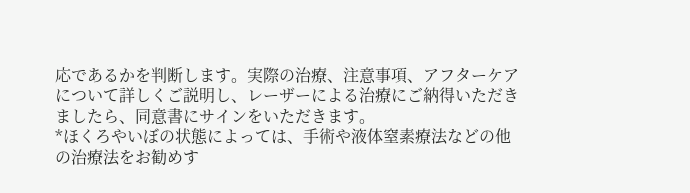応であるかを判断します。実際の治療、注意事項、アフターケアについて詳しくご説明し、レーザーによる治療にご納得いただきましたら、同意書にサインをいただきます。
*ほくろやいぼの状態によっては、手術や液体窒素療法などの他の治療法をお勧めす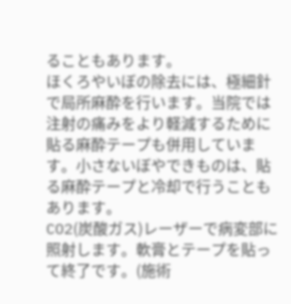ることもあります。
ほくろやいぼの除去には、極細針で局所麻酔を行います。当院では注射の痛みをより軽減するために貼る麻酔テープも併用しています。小さないぼやできものは、貼る麻酔テープと冷却で行うこともあります。
CO2(炭酸ガス)レーザーで病変部に照射します。軟膏とテープを貼って終了です。(施術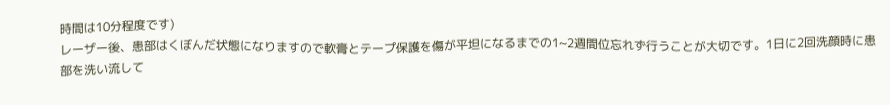時間は10分程度です)
レーザー後、患部はくぼんだ状態になりますので軟膏とテープ保護を傷が平坦になるまでの1~2週間位忘れず行うことが大切です。1日に2回洗顔時に患部を洗い流して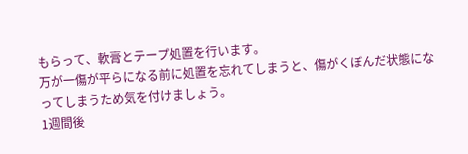もらって、軟膏とテープ処置を行います。
万が一傷が平らになる前に処置を忘れてしまうと、傷がくぼんだ状態になってしまうため気を付けましょう。
1週間後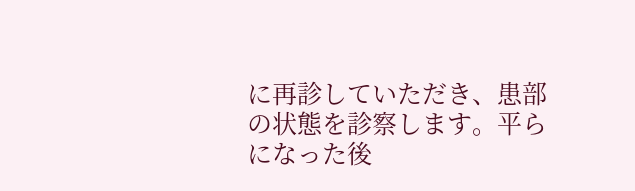に再診していただき、患部の状態を診察します。平らになった後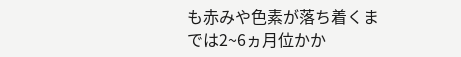も赤みや色素が落ち着くまでは2~6ヵ月位かか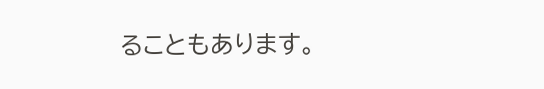ることもあります。